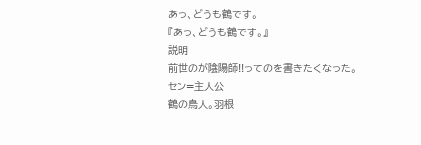あっ、どうも鶴です。
『あっ、どうも鶴です。』
説明
前世のが陰陽師!!ってのを書きたくなった。
セン=主人公
鶴の鳥人。羽根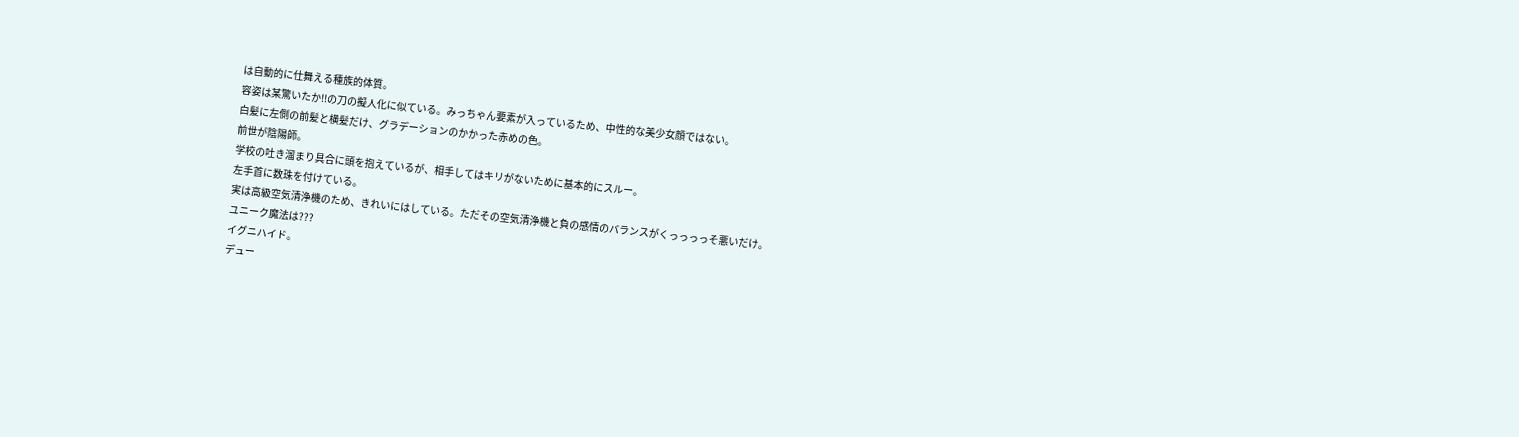は自動的に仕舞える種族的体質。
容姿は某驚いたか!!の刀の擬人化に似ている。みっちゃん要素が入っているため、中性的な美少女顔ではない。
白髪に左側の前髪と横髪だけ、グラデーションのかかった赤めの色。
前世が陰陽師。
学校の吐き溜まり具合に頭を抱えているが、相手してはキリがないために基本的にスルー。
左手首に数珠を付けている。
実は高級空気清浄機のため、きれいにはしている。ただその空気清浄機と負の感情のバランスがくっっっっそ悪いだけ。
ユニーク魔法は???
イグニハイド。
デュー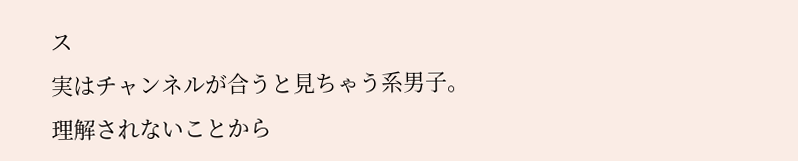ス
実はチャンネルが合うと見ちゃう系男子。
理解されないことから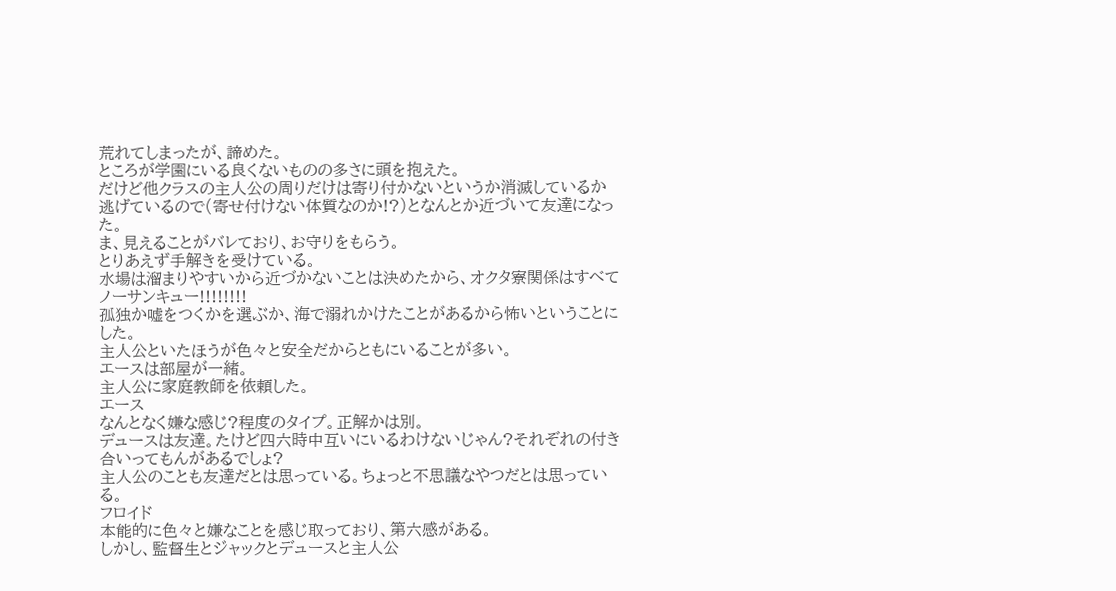荒れてしまったが、諦めた。
ところが学園にいる良くないものの多さに頭を抱えた。
だけど他クラスの主人公の周りだけは寄り付かないというか消滅しているか逃げているので(寄せ付けない体質なのか!?)となんとか近づいて友達になった。
ま、見えることがバレており、お守りをもらう。
とりあえず手解きを受けている。
水場は溜まりやすいから近づかないことは決めたから、オクタ寮関係はすべてノーサンキュー!!!!!!!!
孤独か嘘をつくかを選ぶか、海で溺れかけたことがあるから怖いということにした。
主人公といたほうが色々と安全だからともにいることが多い。
エースは部屋が一緒。
主人公に家庭教師を依頼した。
エース
なんとなく嫌な感じ?程度のタイプ。正解かは別。
デュースは友達。たけど四六時中互いにいるわけないじゃん?それぞれの付き合いってもんがあるでしょ?
主人公のことも友達だとは思っている。ちょっと不思議なやつだとは思っている。
フロイド
本能的に色々と嫌なことを感じ取っており、第六感がある。
しかし、監督生とジャックとデュースと主人公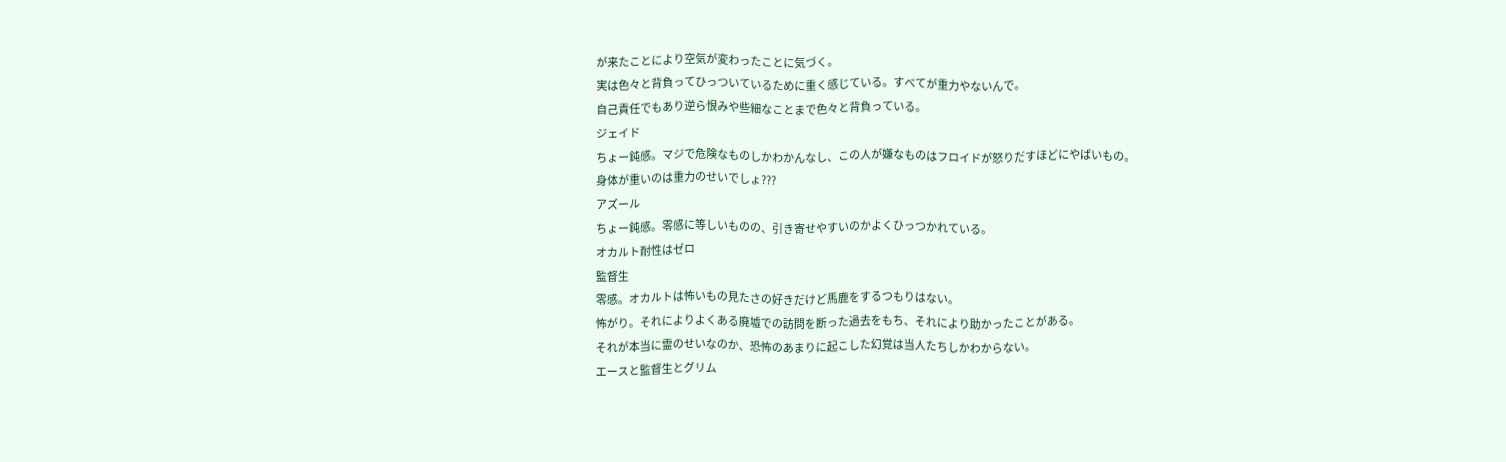が来たことにより空気が変わったことに気づく。
実は色々と背負ってひっついているために重く感じている。すべてが重力やないんで。
自己責任でもあり逆ら恨みや些細なことまで色々と背負っている。
ジェイド
ちょー鈍感。マジで危険なものしかわかんなし、この人が嫌なものはフロイドが怒りだすほどにやばいもの。
身体が重いのは重力のせいでしょ???
アズール
ちょー鈍感。零感に等しいものの、引き寄せやすいのかよくひっつかれている。
オカルト耐性はゼロ
監督生
零感。オカルトは怖いもの見たさの好きだけど馬鹿をするつもりはない。
怖がり。それによりよくある廃墟での訪問を断った過去をもち、それにより助かったことがある。
それが本当に霊のせいなのか、恐怖のあまりに起こした幻覚は当人たちしかわからない。
エースと監督生とグリム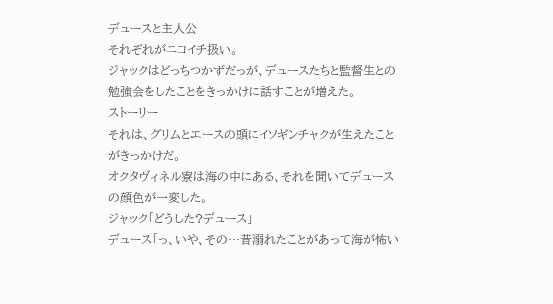デュースと主人公
それぞれがニコイチ扱い。
ジャックはどっちつかずだっが、デュースたちと監督生との勉強会をしたことをきっかけに話すことが増えた。
ストーリー
それは、グリムとエースの頭にイソギンチャクが生えたことがきっかけだ。
オクタヴィネル寮は海の中にある、それを聞いてデュースの顔色が一変した。
ジャック「どうした?デュース」
デュース「っ、いや、その…昔溺れたことがあって海が怖い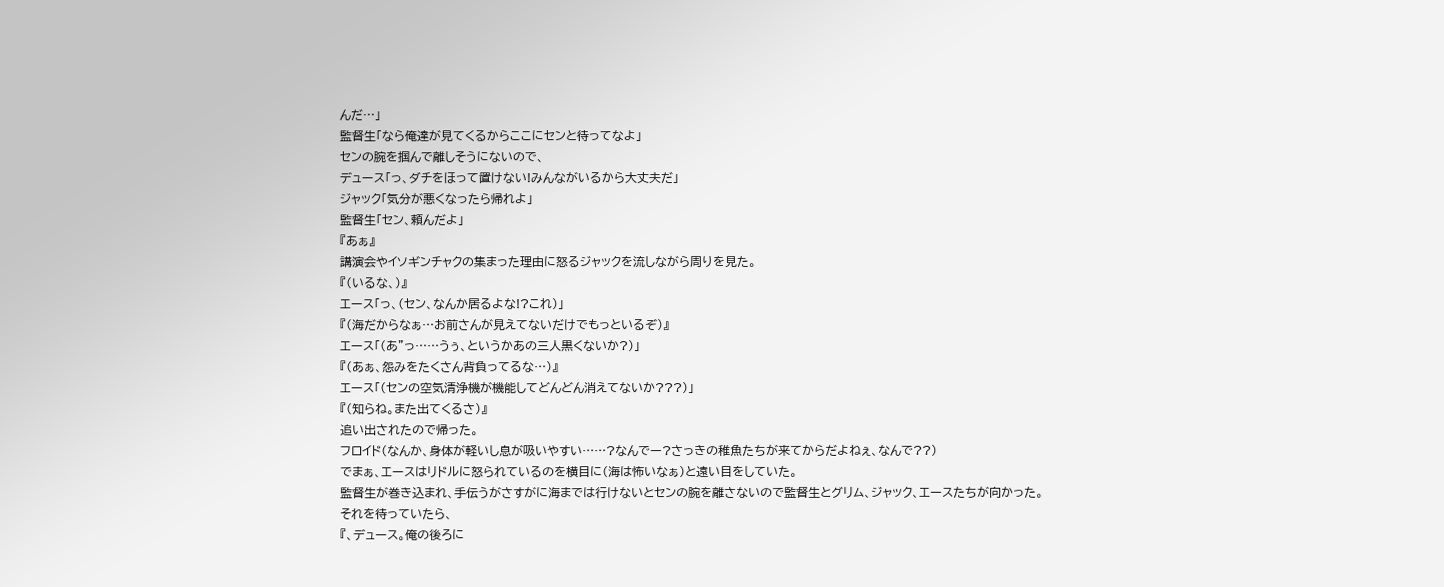んだ…」
監督生「なら俺達が見てくるからここにセンと待ってなよ」
センの腕を掴んで離しそうにないので、
デュース「っ、ダチをほって置けない!みんながいるから大丈夫だ」
ジャック「気分が悪くなったら帰れよ」
監督生「セン、頼んだよ」
『あぁ』
講演会やイソギンチャクの集まった理由に怒るジャックを流しながら周りを見た。
『(いるな、)』
エース「っ、(セン、なんか居るよな!?これ)」
『(海だからなぁ…お前さんが見えてないだけでもっといるぞ)』
エース「(あ"っ……うぅ、というかあの三人黒くないか?)」
『(あぁ、怨みをたくさん背負ってるな…)』
エース「(センの空気清浄機が機能してどんどん消えてないか???)」
『(知らね。また出てくるさ)』
追い出されたので帰った。
フロイド(なんか、身体が軽いし息が吸いやすい……?なんでー?さっきの稚魚たちが来てからだよねぇ、なんで??)
でまぁ、エースはリドルに怒られているのを横目に(海は怖いなぁ)と遠い目をしていた。
監督生が巻き込まれ、手伝うがさすがに海までは行けないとセンの腕を離さないので監督生とグリム、ジャック、エースたちが向かった。
それを待っていたら、
『、デュース。俺の後ろに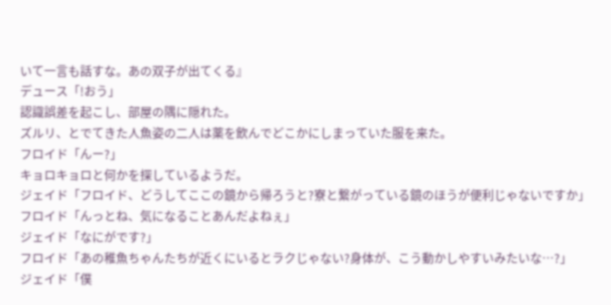いて一言も話すな。あの双子が出てくる』
デュース「!おう」
認識誤差を起こし、部屋の隅に隠れた。
ズルリ、とでてきた人魚姿の二人は薬を飲んでどこかにしまっていた服を来た。
フロイド「んー?」
キョロキョロと何かを探しているようだ。
ジェイド「フロイド、どうしてここの鏡から帰ろうと?寮と繋がっている鏡のほうが便利じゃないですか」
フロイド「んっとね、気になることあんだよねぇ」
ジェイド「なにがです?」
フロイド「あの稚魚ちゃんたちが近くにいるとラクじゃない?身体が、こう動かしやすいみたいな…?」
ジェイド「僕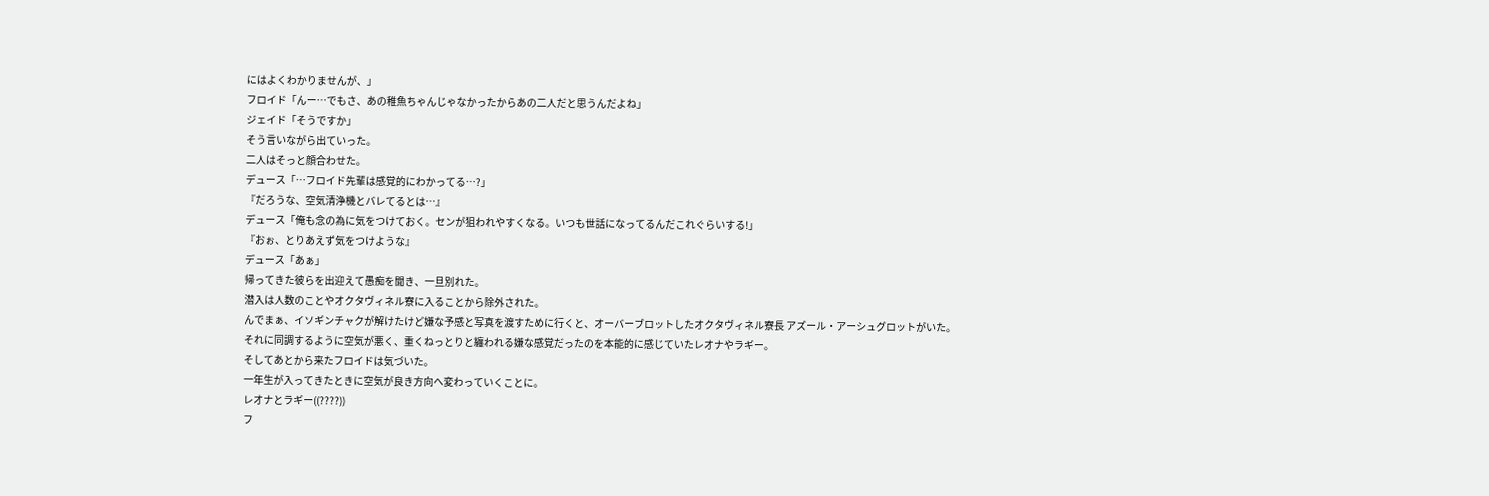にはよくわかりませんが、」
フロイド「んー…でもさ、あの稚魚ちゃんじゃなかったからあの二人だと思うんだよね」
ジェイド「そうですか」
そう言いながら出ていった。
二人はそっと顔合わせた。
デュース「…フロイド先輩は感覚的にわかってる…?」
『だろうな、空気清浄機とバレてるとは…』
デュース「俺も念の為に気をつけておく。センが狙われやすくなる。いつも世話になってるんだこれぐらいする!」
『おぉ、とりあえず気をつけような』
デュース「あぁ」
帰ってきた彼らを出迎えて愚痴を聞き、一旦別れた。
潜入は人数のことやオクタヴィネル寮に入ることから除外された。
んでまぁ、イソギンチャクが解けたけど嫌な予感と写真を渡すために行くと、オーバーブロットしたオクタヴィネル寮長 アズール・アーシュグロットがいた。
それに同調するように空気が悪く、重くねっとりと纏われる嫌な感覚だったのを本能的に感じていたレオナやラギー。
そしてあとから来たフロイドは気づいた。
一年生が入ってきたときに空気が良き方向へ変わっていくことに。
レオナとラギー((????))
フ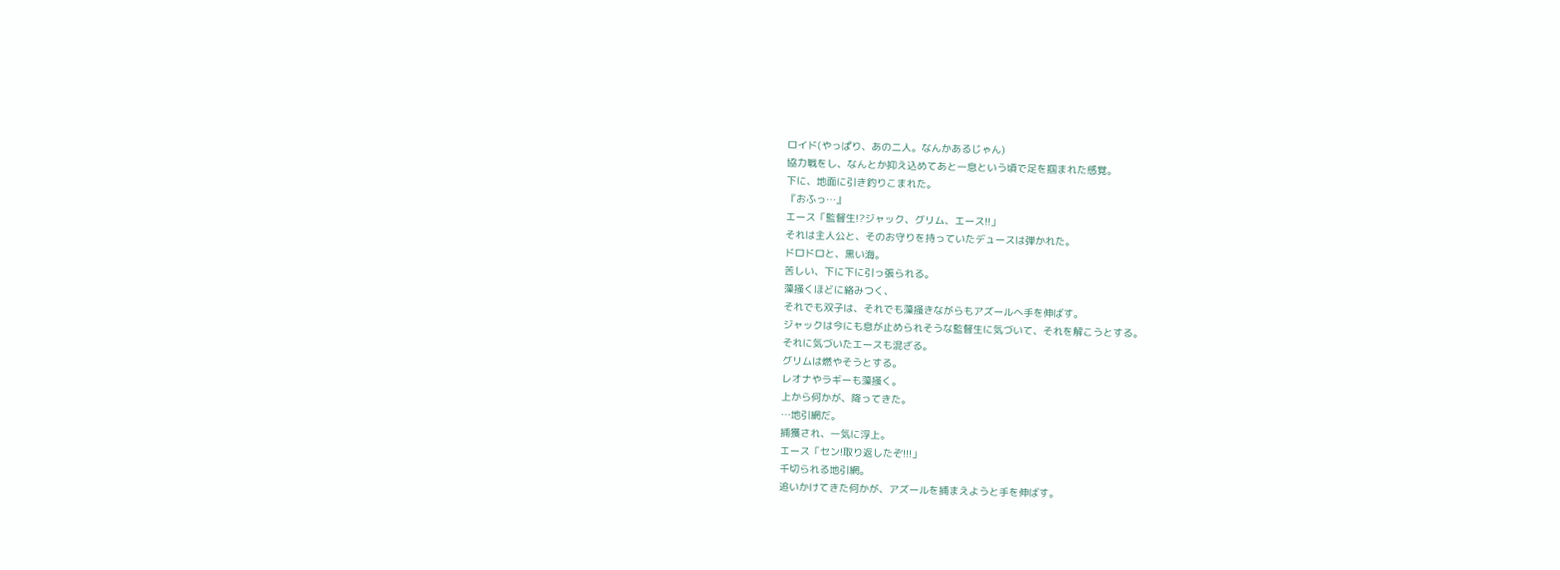ロイド(やっぱり、あの二人。なんかあるじゃん)
協力戦をし、なんとか抑え込めてあと一息という頃で足を掴まれた感覚。
下に、地面に引き釣りこまれた。
『おふっ…』
エース「監督生!?ジャック、グリム、エース!!」
それは主人公と、そのお守りを持っていたデュースは弾かれた。
ドロドロと、黒い海。
苦しい、下に下に引っ張られる。
藻掻くほどに絡みつく、
それでも双子は、それでも藻掻きながらもアズールへ手を伸ばす。
ジャックは今にも息が止められそうな監督生に気づいて、それを解こうとする。
それに気づいたエースも混ざる。
グリムは燃やそうとする。
レオナやラギーも藻掻く。
上から何かが、降ってきた。
…地引網だ。
捕獲され、一気に浮上。
エース「セン!取り返したぞ!!!」
千切られる地引網。
追いかけてきた何かが、アズールを捕まえようと手を伸ばす。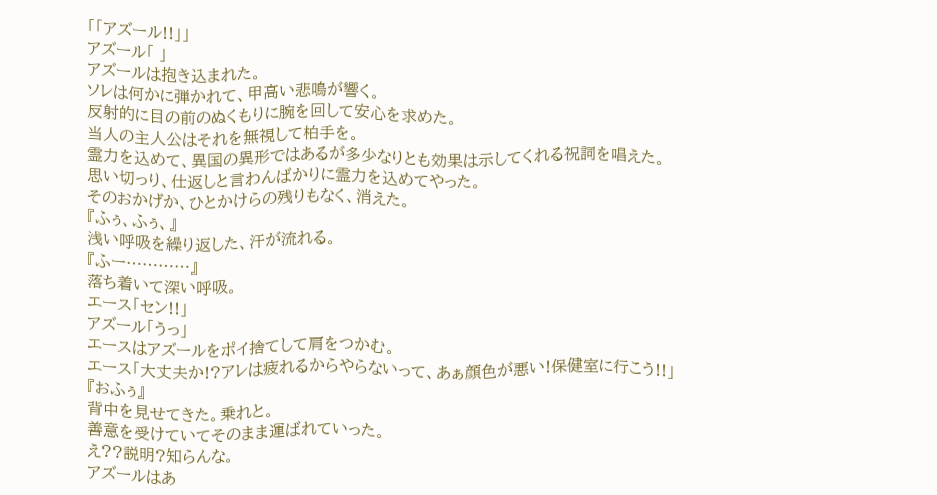「「アズール!!」」
アズール「 」
アズールは抱き込まれた。
ソレは何かに弾かれて、甲高い悲鳴が響く。
反射的に目の前のぬくもりに腕を回して安心を求めた。
当人の主人公はそれを無視して柏手を。
霊力を込めて、異国の異形ではあるが多少なりとも効果は示してくれる祝詞を唱えた。
思い切っり、仕返しと言わんばかりに霊力を込めてやった。
そのおかげか、ひとかけらの残りもなく、消えた。
『ふぅ、ふぅ、』
浅い呼吸を繰り返した、汗が流れる。
『ふー…………』
落ち着いて深い呼吸。
エース「セン!!」
アズール「うっ」
エースはアズールをポイ捨てして肩をつかむ。
エース「大丈夫か!?アレは疲れるからやらないって、あぁ顔色が悪い!保健室に行こう!!」
『おふぅ』
背中を見せてきた。乗れと。
善意を受けていてそのまま運ばれていった。
え??説明?知らんな。
アズールはあ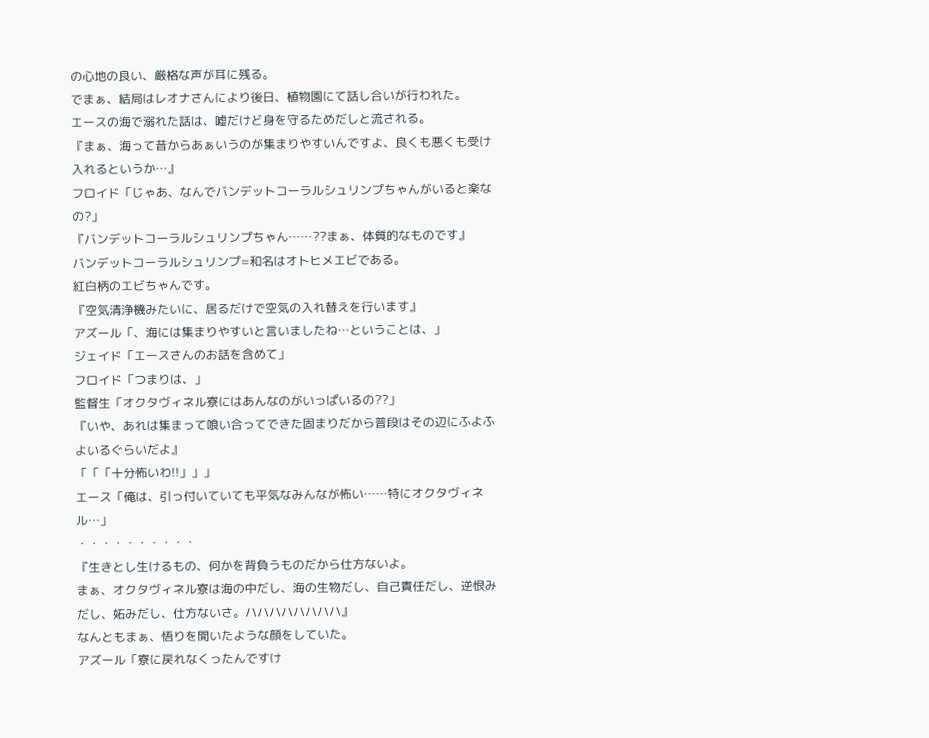の心地の良い、厳格な声が耳に残る。
でまぁ、結局はレオナさんにより後日、植物園にて話し合いが行われた。
エースの海で溺れた話は、嘘だけど身を守るためだしと流される。
『まぁ、海って昔からあぁいうのが集まりやすいんですよ、良くも悪くも受け入れるというか…』
フロイド「じゃあ、なんでバンデットコーラルシュリンプちゃんがいると楽なの?」
『バンデットコーラルシュリンプちゃん……??まぁ、体質的なものです』
バンデットコーラルシュリンプ=和名はオトヒメエビである。
紅白柄のエビちゃんです。
『空気清浄機みたいに、居るだけで空気の入れ替えを行います』
アズール「、海には集まりやすいと言いましたね…ということは、」
ジェイド「エースさんのお話を含めて」
フロイド「つまりは、」
監督生「オクタヴィネル寮にはあんなのがいっぱいるの??」
『いや、あれは集まって喰い合ってできた固まりだから普段はその辺にふよふよいるぐらいだよ』
「「「十分怖いわ!!」」」
エース「俺は、引っ付いていても平気なみんなが怖い……特にオクタヴィネル…」
・・・・・・・・・・
『生きとし生けるもの、何かを背負うものだから仕方ないよ。
まぁ、オクタヴィネル寮は海の中だし、海の生物だし、自己責任だし、逆恨みだし、妬みだし、仕方ないさ。ハハハハハハハハ』
なんともまぁ、悟りを開いたような顔をしていた。
アズール「寮に戻れなくったんですけ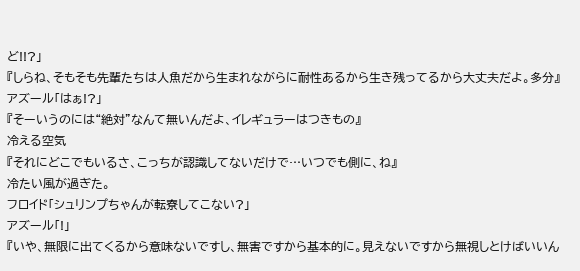ど!!?」
『しらね、そもそも先輩たちは人魚だから生まれながらに耐性あるから生き残ってるから大丈夫だよ。多分』
アズール「はぁ!?」
『そーいうのには“絶対”なんて無いんだよ、イレギュラーはつきもの』
冷える空気
『それにどこでもいるさ、こっちが認識してないだけで…いつでも側に、ね』
冷たい風が過ぎた。
フロイド「シュリンプちゃんが転寮してこない?」
アズール「!」
『いや、無限に出てくるから意味ないですし、無害ですから基本的に。見えないですから無視しとけばいいん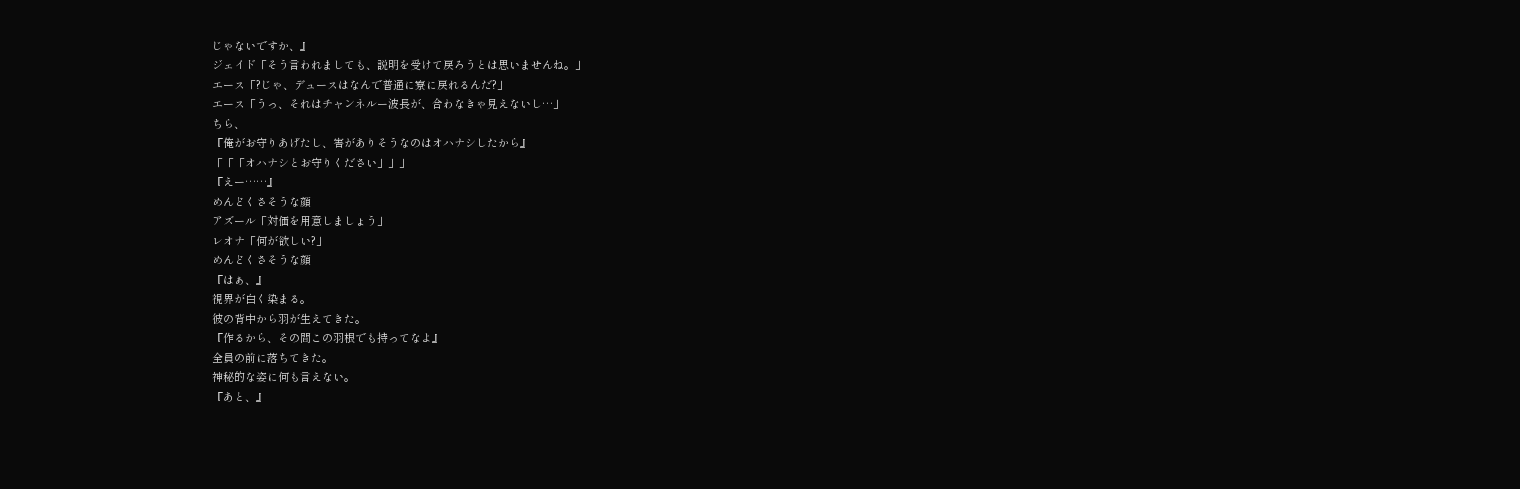じゃないですか、』
ジェイド「そう言われましても、説明を受けて戻ろうとは思いませんね。」
エース「?じゃ、デュースはなんで普通に寮に戻れるんだ?」
エース「うっ、それはチャンネルー波長が、合わなきゃ見えないし…」
ちら、
『俺がお守りあげたし、害がありそうなのはオハナシしたから』
「「「オハナシとお守りください」」」
『えー……』
めんどくさそうな顔
アズール「対価を用意しましょう」
レオナ「何が欲しい?」
めんどくさそうな顔
『はぁ、』
視界が白く染まる。
彼の背中から羽が生えてきた。
『作るから、その間この羽根でも持ってなよ』
全員の前に落ちてきた。
神秘的な姿に何も言えない。
『あと、』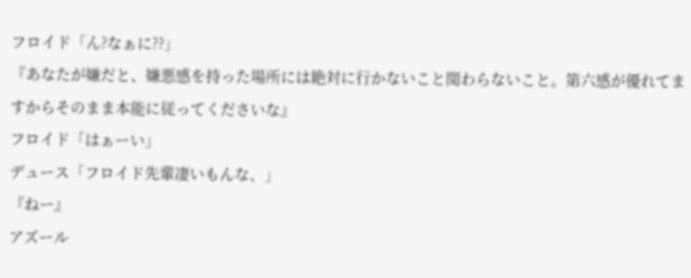フロイド「ん?なぁに??」
『あなたが嫌だと、嫌悪感を持った場所には絶対に行かないこと関わらないこと。第六感が優れてますからそのまま本能に従ってくださいな』
フロイド「はぁーい」
デュース「フロイド先輩凄いもんな、」
『ねー』
アズール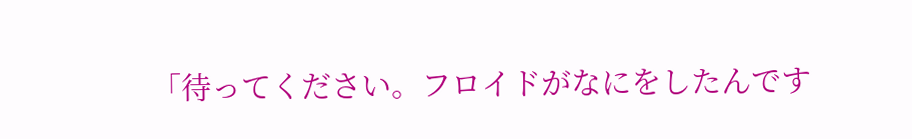「待ってください。フロイドがなにをしたんです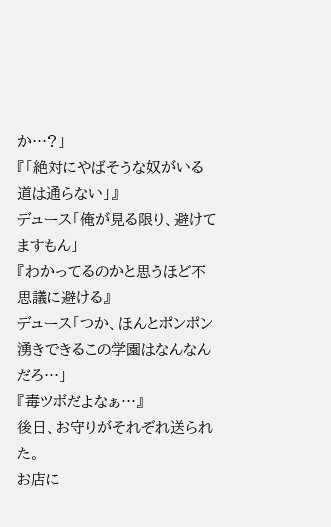か…?」
『「絶対にやばそうな奴がいる道は通らない」』
デュース「俺が見る限り、避けてますもん」
『わかってるのかと思うほど不思議に避ける』
デュース「つか、ほんとポンポン湧きできるこの学園はなんなんだろ…」
『毒ツボだよなぁ…』
後日、お守りがそれぞれ送られた。
お店に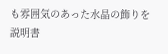も雰囲気のあった水晶の飾りを説明書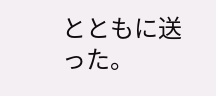とともに送った。